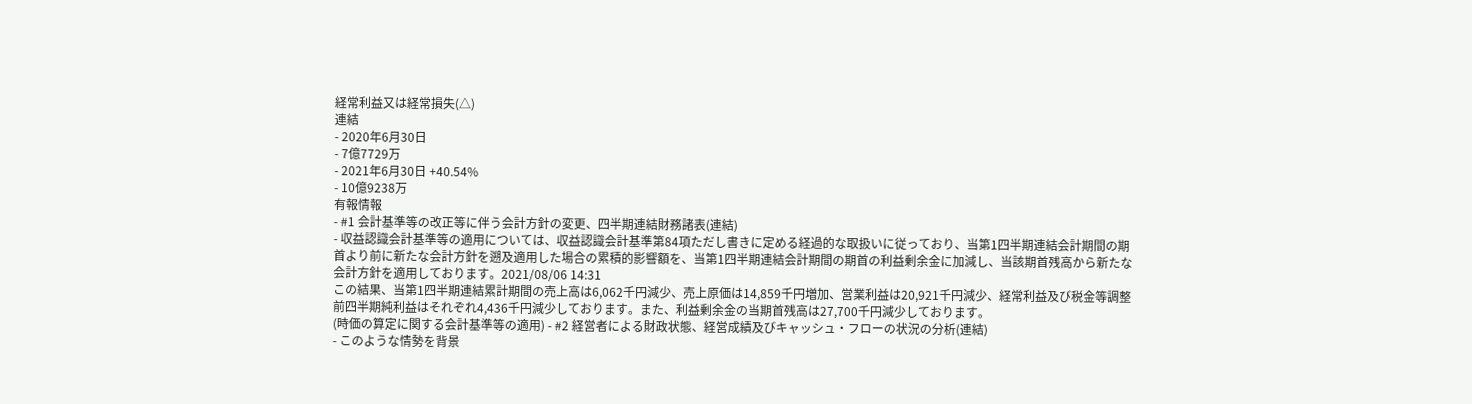経常利益又は経常損失(△)
連結
- 2020年6月30日
- 7億7729万
- 2021年6月30日 +40.54%
- 10億9238万
有報情報
- #1 会計基準等の改正等に伴う会計方針の変更、四半期連結財務諸表(連結)
- 収益認識会計基準等の適用については、収益認識会計基準第84項ただし書きに定める経過的な取扱いに従っており、当第1四半期連結会計期間の期首より前に新たな会計方針を遡及適用した場合の累積的影響額を、当第1四半期連結会計期間の期首の利益剰余金に加減し、当該期首残高から新たな会計方針を適用しております。2021/08/06 14:31
この結果、当第1四半期連結累計期間の売上高は6,062千円減少、売上原価は14,859千円増加、営業利益は20,921千円減少、経常利益及び税金等調整前四半期純利益はそれぞれ4,436千円減少しております。また、利益剰余金の当期首残高は27,700千円減少しております。
(時価の算定に関する会計基準等の適用) - #2 経営者による財政状態、経営成績及びキャッシュ・フローの状況の分析(連結)
- このような情勢を背景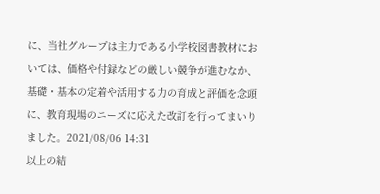に、当社グループは主力である小学校図書教材においては、価格や付録などの厳しい競争が進むなか、基礎・基本の定着や活用する力の育成と評価を念頭に、教育現場のニーズに応えた改訂を行ってまいりました。2021/08/06 14:31
以上の結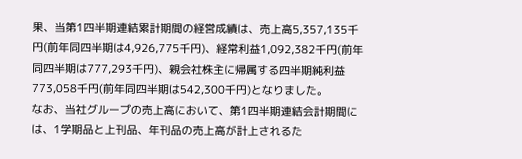果、当第1四半期連結累計期間の経営成績は、売上高5,357,135千円(前年同四半期は4,926,775千円)、経常利益1,092,382千円(前年同四半期は777,293千円)、親会社株主に帰属する四半期純利益773,058千円(前年同四半期は542,300千円)となりました。
なお、当社グループの売上高において、第1四半期連結会計期間には、1学期品と上刊品、年刊品の売上高が計上されるた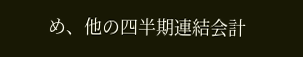め、他の四半期連結会計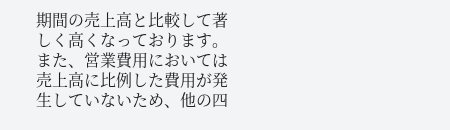期間の売上高と比較して著しく高くなっております。また、営業費用においては売上高に比例した費用が発生していないため、他の四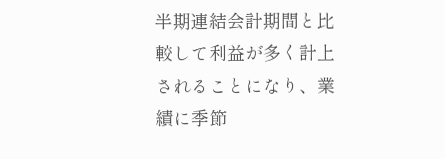半期連結会計期間と比較して利益が多く計上されることになり、業績に季節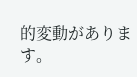的変動があります。